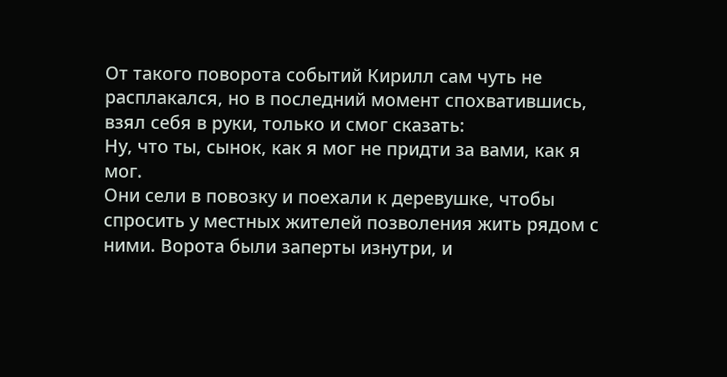От такого поворота событий Кирилл сам чуть не расплакался, но в последний момент спохватившись, взял себя в руки, только и смог сказать:
Ну, что ты, сынок, как я мог не придти за вами, как я мог.
Они сели в повозку и поехали к деревушке, чтобы спросить у местных жителей позволения жить рядом с ними. Ворота были заперты изнутри, и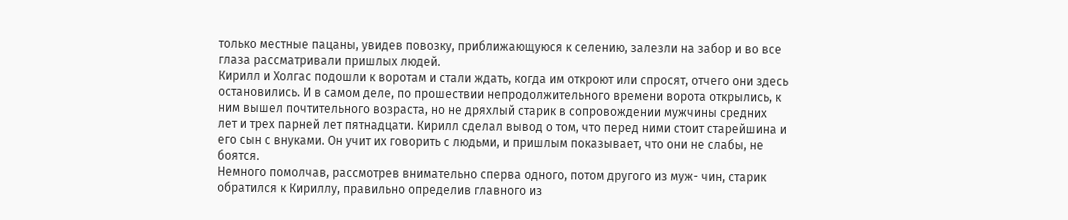только местные пацаны, увидев повозку, приближающуюся к селению, залезли на забор и во все глаза рассматривали пришлых людей.
Кирилл и Холгас подошли к воротам и стали ждать, когда им откроют или спросят, отчего они здесь остановились. И в самом деле, по прошествии непродолжительного времени ворота открылись, к ним вышел почтительного возраста, но не дряхлый старик в сопровождении мужчины средних лет и трех парней лет пятнадцати. Кирилл сделал вывод о том, что перед ними стоит старейшина и его сын с внуками. Он учит их говорить с людьми, и пришлым показывает, что они не слабы, не боятся.
Немного помолчав, рассмотрев внимательно сперва одного, потом другого из муж- чин, старик обратился к Кириллу, правильно определив главного из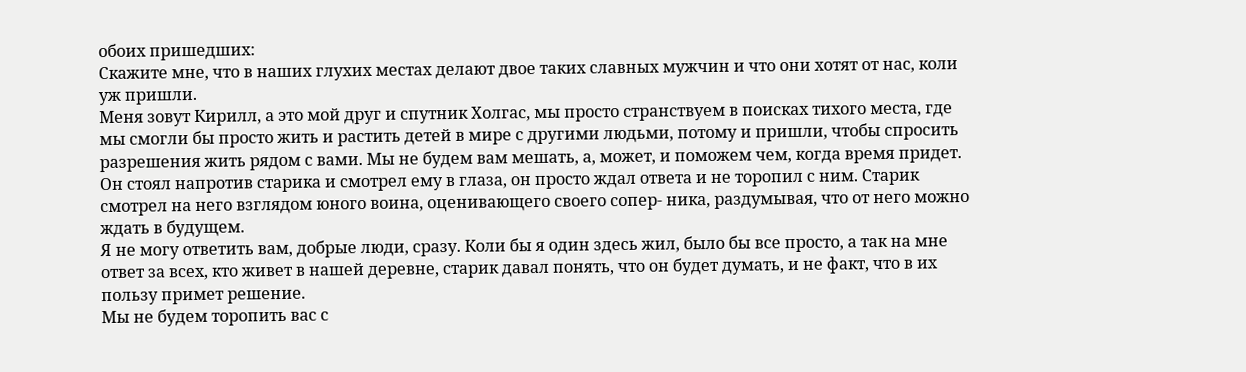обоих пришедших:
Скажите мне, что в наших глухих местах делают двое таких славных мужчин и что они хотят от нас, коли уж пришли.
Меня зовут Кирилл, а это мой друг и спутник Холгас, мы просто странствуем в поисках тихого места, где мы смогли бы просто жить и растить детей в мире с другими людьми, потому и пришли, чтобы спросить разрешения жить рядом с вами. Мы не будем вам мешать, а, может, и поможем чем, когда время придет.
Он стоял напротив старика и смотрел ему в глаза, он просто ждал ответа и не торопил с ним. Старик смотрел на него взглядом юного воина, оценивающего своего сопер- ника, раздумывая, что от него можно ждать в будущем.
Я не могу ответить вам, добрые люди, сразу. Коли бы я один здесь жил, было бы все просто, а так на мне ответ за всех, кто живет в нашей деревне, старик давал понять, что он будет думать, и не факт, что в их пользу примет решение.
Мы не будем торопить вас с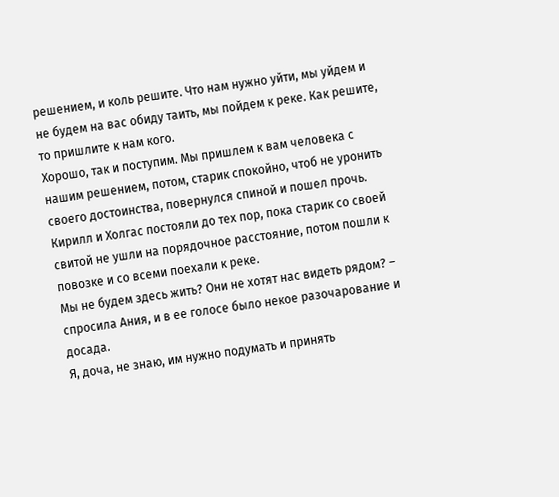решением, и коль решите. Что нам нужно уйти, мы уйдем и не будем на вас обиду таить, мы пойдем к реке. Как решите, то пришлите к нам кого.
Хорошо, так и поступим. Мы пришлем к вам человека с нашим решением, потом, старик спокойно, чтоб не уронить своего достоинства, повернулся спиной и пошел прочь.
Кирилл и Холгас постояли до тех пор, пока старик со своей свитой не ушли на порядочное расстояние, потом пошли к повозке и со всеми поехали к реке.
Мы не будем здесь жить? Они не хотят нас видеть рядом? – спросила Ания, и в ее голосе было некое разочарование и досада.
Я, доча, не знаю, им нужно подумать и принять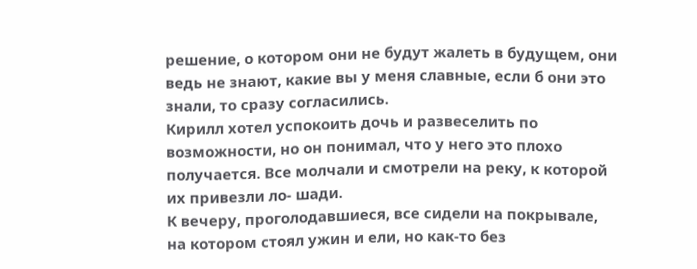решение, о котором они не будут жалеть в будущем, они ведь не знают, какие вы у меня славные, если б они это знали, то сразу согласились.
Кирилл хотел успокоить дочь и развеселить по возможности, но он понимал, что у него это плохо получается. Все молчали и смотрели на реку, к которой их привезли ло- шади.
К вечеру, проголодавшиеся, все сидели на покрывале, на котором стоял ужин и ели, но как-то без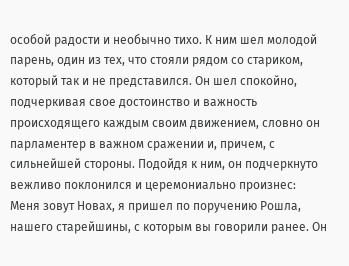особой радости и необычно тихо. К ним шел молодой парень, один из тех, что стояли рядом со стариком, который так и не представился. Он шел спокойно, подчеркивая свое достоинство и важность происходящего каждым своим движением, словно он парламентер в важном сражении и, причем, с сильнейшей стороны. Подойдя к ним, он подчеркнуто вежливо поклонился и церемониально произнес:
Меня зовут Новах, я пришел по поручению Рошла, нашего старейшины, с которым вы говорили ранее. Он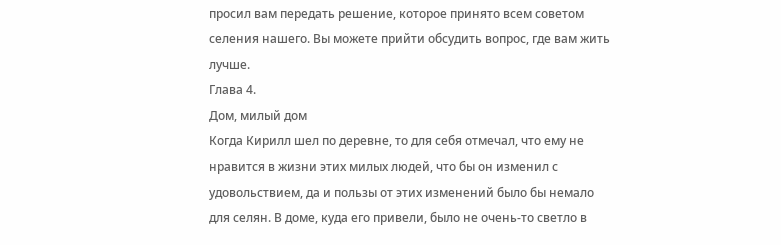просил вам передать решение, которое принято всем советом селения нашего. Вы можете прийти обсудить вопрос, где вам жить лучше.
Глава 4.
Дом, милый дом
Когда Кирилл шел по деревне, то для себя отмечал, что ему не нравится в жизни этих милых людей, что бы он изменил с удовольствием, да и пользы от этих изменений было бы немало для селян. В доме, куда его привели, было не очень-то светло в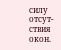силу отсут- ствия окон.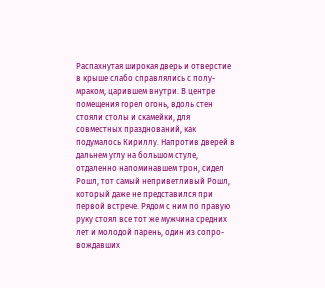Распахнутая широкая дверь и отверстие в крыше слабо справлялись с полу- мраком, царившем внутри. В центре помещения горел огонь, вдоль стен стояли столы и скамейки, для совместных празднований, как подумалось Кириллу. Напротив дверей в дальнем углу на большом стуле, отдаленно напоминавшем трон, сидел Рошл, тот самый неприветливый Рошл, который даже не представился при первой встрече. Рядом с ним по правую руку стоял все тот же мужчина средних лет и молодой парень, один из сопро- вождавших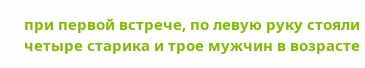при первой встрече, по левую руку стояли четыре старика и трое мужчин в возрасте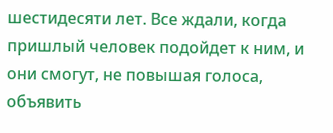шестидесяти лет. Все ждали, когда пришлый человек подойдет к ним, и они смогут, не повышая голоса, объявить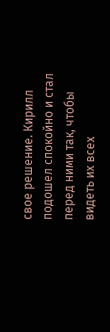свое решение. Кирилл подошел спокойно и стал перед ними так, чтобы видеть их всех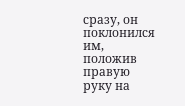сразу, он поклонился им, положив правую руку на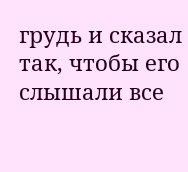грудь и сказал так, чтобы его слышали все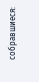собравшиеся: